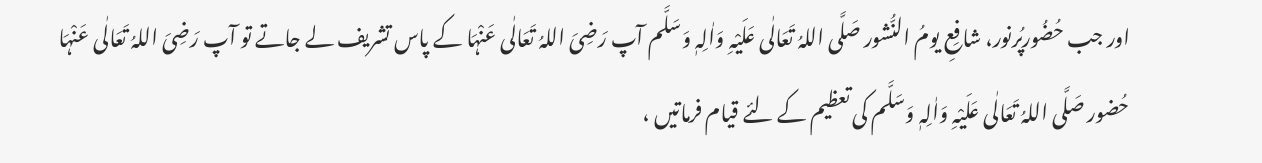اور جب حُضُورپُرنور، شافِعِ یومُ النُّشور صَلَّی اللہُ تَعَالٰی عَلَیْہِ وَاٰلِہٖ وَسَلَّم آپ رَضِیَ اللہُ تَعَالٰی عَنْہَا کے پاس تشریف لے جاتے تو آپ رَضِیَ اللہُ تَعَالٰی عَنْہَا حُضور صَلَّی اللہُ تَعَالٰی عَلَیْہِ وَاٰلِہٖ وَسَلَّم کی تعظیم کے لئے قیام فرماتیں ،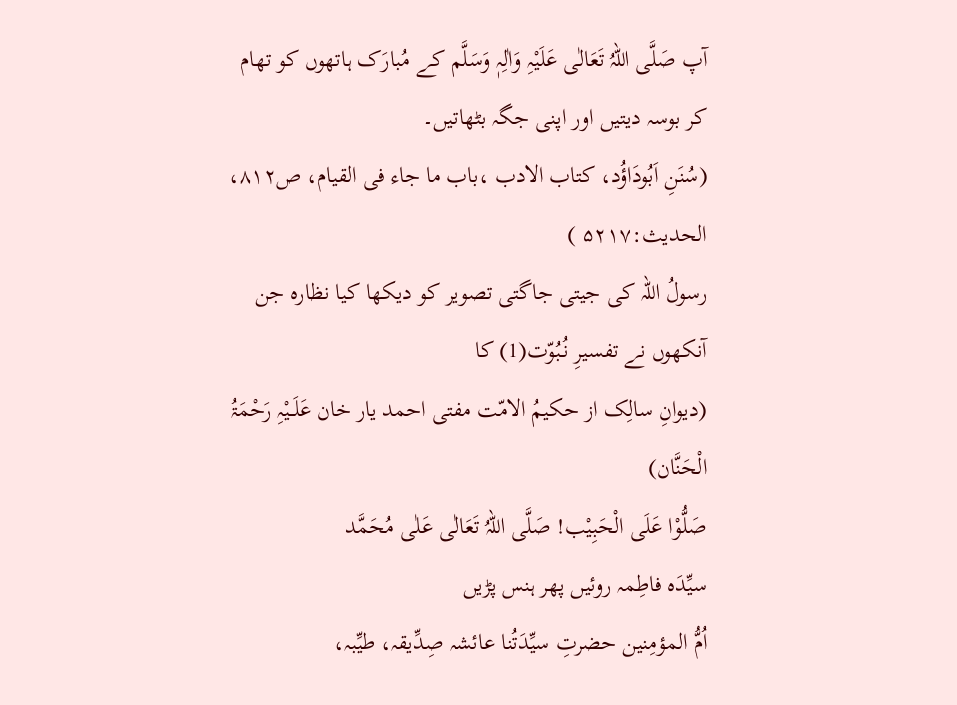آپ صَلَّی اللہُ تَعَالٰی عَلَیْہِ وَاٰلِہٖ وَسَلَّم کے مُبارَک ہاتھوں کو تھام کر بوسہ دیتیں اور اپنی جگہ بٹھاتیں۔
(سُنَنِ اَبُودَاؤُد، کتاب الادب ،باب ما جاء فی القیام، ص۸۱۲، الحدیث:۵۲۱۷ )
رسولُ اللہ کی جیتی جاگتی تصویر کو دیکھا کیا نظارہ جن آنکھوں نے تفسیرِ نُبُوّت(1) کا
(دیوانِ سالِک از حکیمُ الامّت مفتی احمد یار خان عَلَــیْہِ رَحْمَۃُ الْحَنَّان)
صَلُّوْا عَلَی الْحَبِیْب! صَلَّی اللہُ تَعَالٰی عَلٰی مُحَمَّد
سیِّدَہ فاطِمہ روئیں پھر ہنس پڑیں
اُمُّ المؤمِنین حضرتِ سیِّدَتُنا عائشہ صِدِّیقہ، طیِّبہ،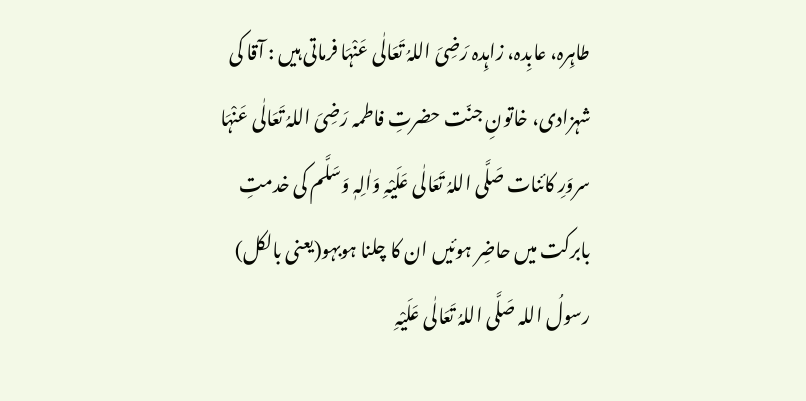طاہِرہ، عابِدہ، زاہِدہ رَضِیَ اللہُ تَعَالٰی عَنْہَا فرماتی ہیں : آقا کی شہزادی، خاتونِ جنّت حضرتِ فاطمہ رَضِیَ اللہُ تَعَالٰی عَنْہَا سروَرِ کائنات صَلَّی اللہُ تَعَالٰی عَلَیْہِ وَاٰلِہٖ وَسَلَّم کی خدمتِ بابرکت میں حاضِر ہوئیں ان کا چلنا ہوبہو(یعنی بالکل) رسولُ اللہ صَلَّی اللہُ تَعَالٰی عَلَیْہِ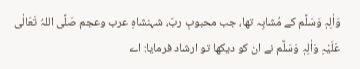وَاٰلِہٖ وَسَلَّم کے مُشابِہ تھا، جب محبوبِ ربّ، شہنشاہِ عرب وعجم صَلَّی اللہُ تَعَالٰی عَلَیْہِ وَاٰلِہٖ وَسَلَّم نے ان کو دیکھا تو ارشاد فرمایا: اے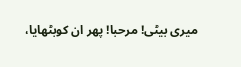میری بیٹی! مرحبا! پھر ان کوبٹھایا،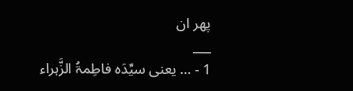پھر ان
___
1 - … یعنی سیِّدَہ فاطِمۃُ الزَّہراء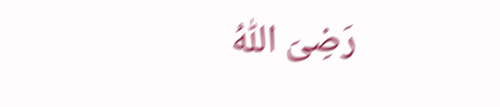رَضِیَ اللّٰہُ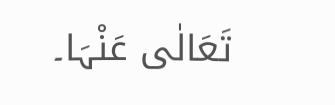تَعَالٰی عَنْہَا۔